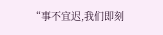“事不宜迟,我们即刻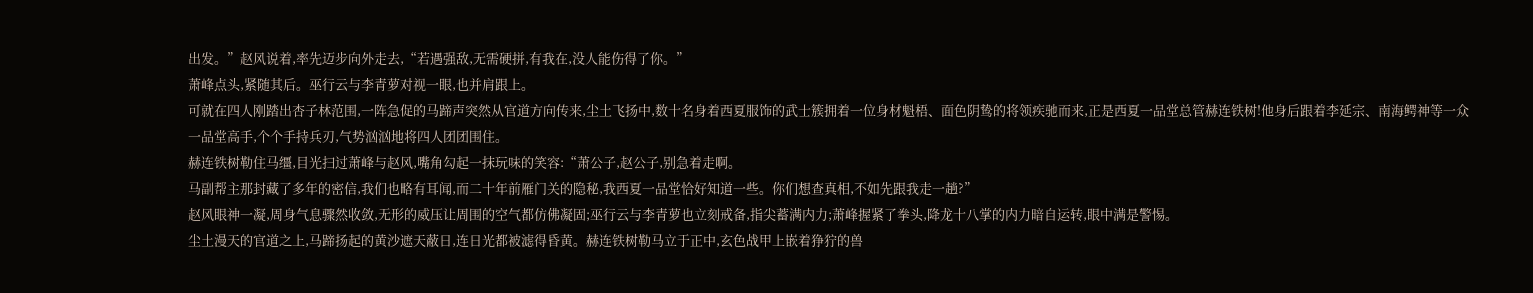出发。”赵风说着,率先迈步向外走去,“若遇强敌,无需硬拼,有我在,没人能伤得了你。”
萧峰点头,紧随其后。巫行云与李青萝对视一眼,也并肩跟上。
可就在四人刚踏出杏子林范围,一阵急促的马蹄声突然从官道方向传来,尘土飞扬中,数十名身着西夏服饰的武士簇拥着一位身材魁梧、面色阴鸷的将领疾驰而来,正是西夏一品堂总管赫连铁树!他身后跟着李延宗、南海鳄神等一众一品堂高手,个个手持兵刃,气势汹汹地将四人团团围住。
赫连铁树勒住马缰,目光扫过萧峰与赵风,嘴角勾起一抹玩味的笑容:“萧公子,赵公子,别急着走啊。
马副帮主那封藏了多年的密信,我们也略有耳闻,而二十年前雁门关的隐秘,我西夏一品堂恰好知道一些。你们想查真相,不如先跟我走一趟?”
赵风眼神一凝,周身气息骤然收敛,无形的威压让周围的空气都仿佛凝固;巫行云与李青萝也立刻戒备,指尖蓄满内力;萧峰握紧了拳头,降龙十八掌的内力暗自运转,眼中满是警惕。
尘土漫天的官道之上,马蹄扬起的黄沙遮天蔽日,连日光都被滤得昏黄。赫连铁树勒马立于正中,玄色战甲上嵌着狰狞的兽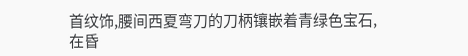首纹饰,腰间西夏弯刀的刀柄镶嵌着青绿色宝石,在昏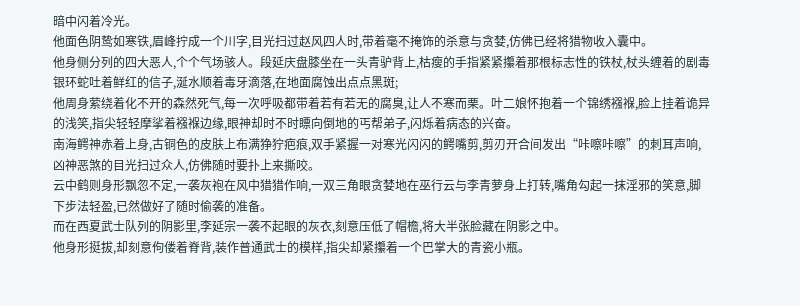暗中闪着冷光。
他面色阴鸷如寒铁,眉峰拧成一个川字,目光扫过赵风四人时,带着毫不掩饰的杀意与贪婪,仿佛已经将猎物收入囊中。
他身侧分列的四大恶人,个个气场骇人。段延庆盘膝坐在一头青驴背上,枯瘦的手指紧紧攥着那根标志性的铁杖,杖头缠着的剧毒银环蛇吐着鲜红的信子,涎水顺着毒牙滴落,在地面腐蚀出点点黑斑;
他周身萦绕着化不开的森然死气,每一次呼吸都带着若有若无的腐臭,让人不寒而栗。叶二娘怀抱着一个锦绣襁褓,脸上挂着诡异的浅笑,指尖轻轻摩挲着襁褓边缘,眼神却时不时瞟向倒地的丐帮弟子,闪烁着病态的兴奋。
南海鳄神赤着上身,古铜色的皮肤上布满狰狞疤痕,双手紧握一对寒光闪闪的鳄嘴剪,剪刃开合间发出“咔嚓咔嚓”的刺耳声响,凶神恶煞的目光扫过众人,仿佛随时要扑上来撕咬。
云中鹤则身形飘忽不定,一袭灰袍在风中猎猎作响,一双三角眼贪婪地在巫行云与李青萝身上打转,嘴角勾起一抹淫邪的笑意,脚下步法轻盈,已然做好了随时偷袭的准备。
而在西夏武士队列的阴影里,李延宗一袭不起眼的灰衣,刻意压低了帽檐,将大半张脸藏在阴影之中。
他身形挺拔,却刻意佝偻着脊背,装作普通武士的模样,指尖却紧攥着一个巴掌大的青瓷小瓶。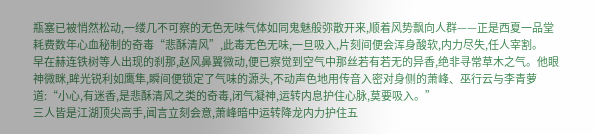瓶塞已被悄然松动,一缕几不可察的无色无味气体如同鬼魅般弥散开来,顺着风势飘向人群——正是西夏一品堂耗费数年心血秘制的奇毒“悲酥清风”,此毒无色无味,一旦吸入,片刻间便会浑身酸软,内力尽失,任人宰割。
早在赫连铁树等人出现的刹那,赵风鼻翼微动,便已察觉到空气中那丝若有若无的异香,绝非寻常草木之气。他眼神微眯,眸光锐利如鹰隼,瞬间便锁定了气味的源头,不动声色地用传音入密对身侧的萧峰、巫行云与李青萝道:“小心,有迷香,是悲酥清风之类的奇毒,闭气凝神,运转内息护住心脉,莫要吸入。”
三人皆是江湖顶尖高手,闻言立刻会意,萧峰暗中运转降龙内力护住五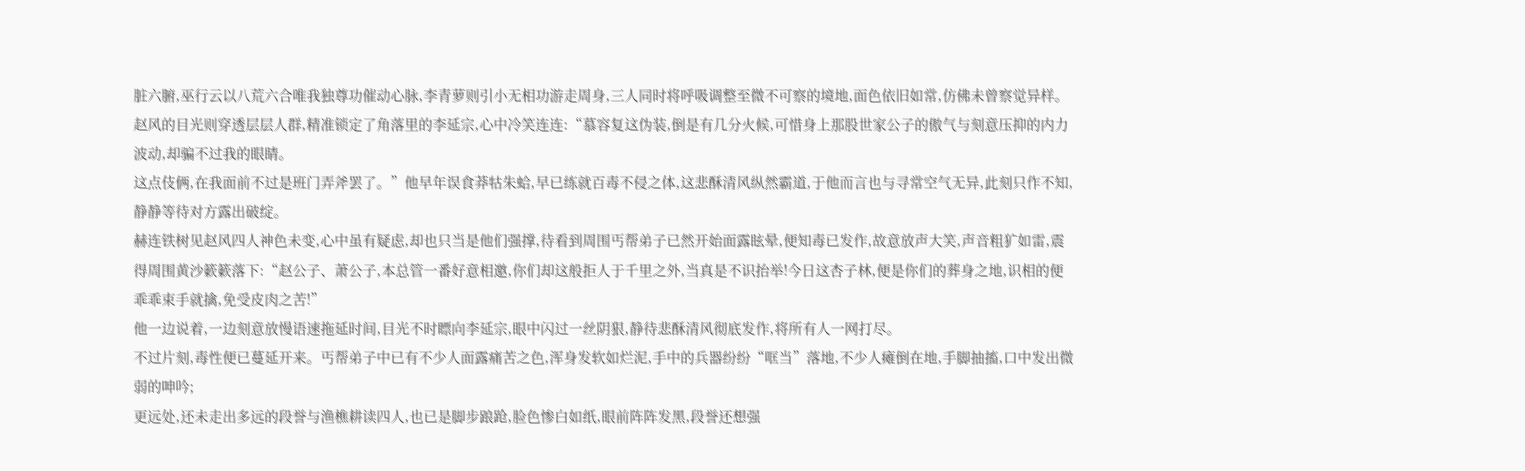脏六腑,巫行云以八荒六合唯我独尊功催动心脉,李青萝则引小无相功游走周身,三人同时将呼吸调整至微不可察的境地,面色依旧如常,仿佛未曾察觉异样。
赵风的目光则穿透层层人群,精准锁定了角落里的李延宗,心中冷笑连连:“慕容复这伪装,倒是有几分火候,可惜身上那股世家公子的傲气与刻意压抑的内力波动,却骗不过我的眼睛。
这点伎俩,在我面前不过是班门弄斧罢了。”他早年误食莽牯朱蛤,早已练就百毒不侵之体,这悲酥清风纵然霸道,于他而言也与寻常空气无异,此刻只作不知,静静等待对方露出破绽。
赫连铁树见赵风四人神色未变,心中虽有疑虑,却也只当是他们强撑,待看到周围丐帮弟子已然开始面露眩晕,便知毒已发作,故意放声大笑,声音粗犷如雷,震得周围黄沙簌簌落下:“赵公子、萧公子,本总管一番好意相邀,你们却这般拒人于千里之外,当真是不识抬举!今日这杏子林,便是你们的葬身之地,识相的便乖乖束手就擒,免受皮肉之苦!”
他一边说着,一边刻意放慢语速拖延时间,目光不时瞟向李延宗,眼中闪过一丝阴狠,静待悲酥清风彻底发作,将所有人一网打尽。
不过片刻,毒性便已蔓延开来。丐帮弟子中已有不少人面露痛苦之色,浑身发软如烂泥,手中的兵器纷纷“哐当”落地,不少人瘫倒在地,手脚抽搐,口中发出微弱的呻吟;
更远处,还未走出多远的段誉与渔樵耕读四人,也已是脚步踉跄,脸色惨白如纸,眼前阵阵发黑,段誉还想强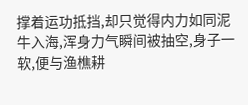撑着运功抵挡,却只觉得内力如同泥牛入海,浑身力气瞬间被抽空,身子一软,便与渔樵耕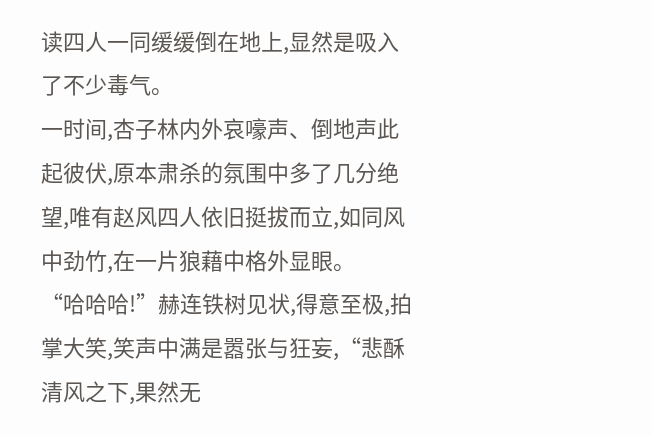读四人一同缓缓倒在地上,显然是吸入了不少毒气。
一时间,杏子林内外哀嚎声、倒地声此起彼伏,原本肃杀的氛围中多了几分绝望,唯有赵风四人依旧挺拔而立,如同风中劲竹,在一片狼藉中格外显眼。
“哈哈哈!”赫连铁树见状,得意至极,拍掌大笑,笑声中满是嚣张与狂妄,“悲酥清风之下,果然无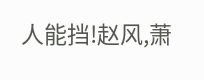人能挡!赵风,萧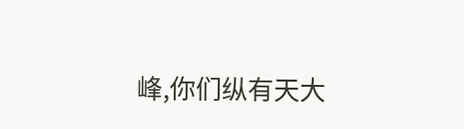峰,你们纵有天大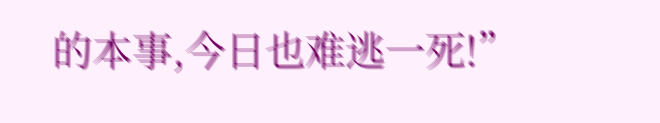的本事,今日也难逃一死!”